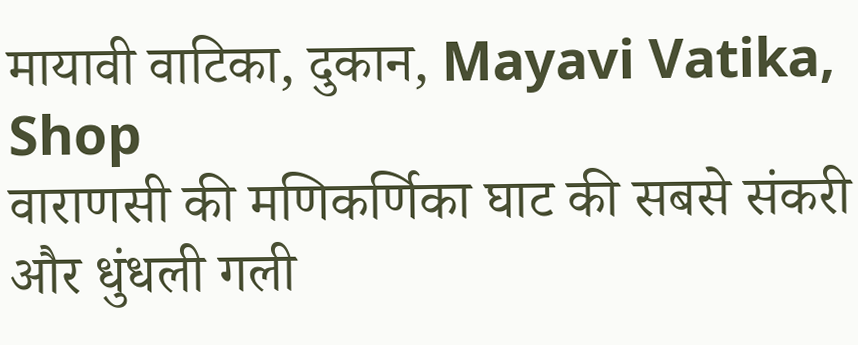मायावी वाटिका, दुकान, Mayavi Vatika, Shop
वाराणसी की मणिकर्णिका घाट की सबसे संकरी और धुंधली गली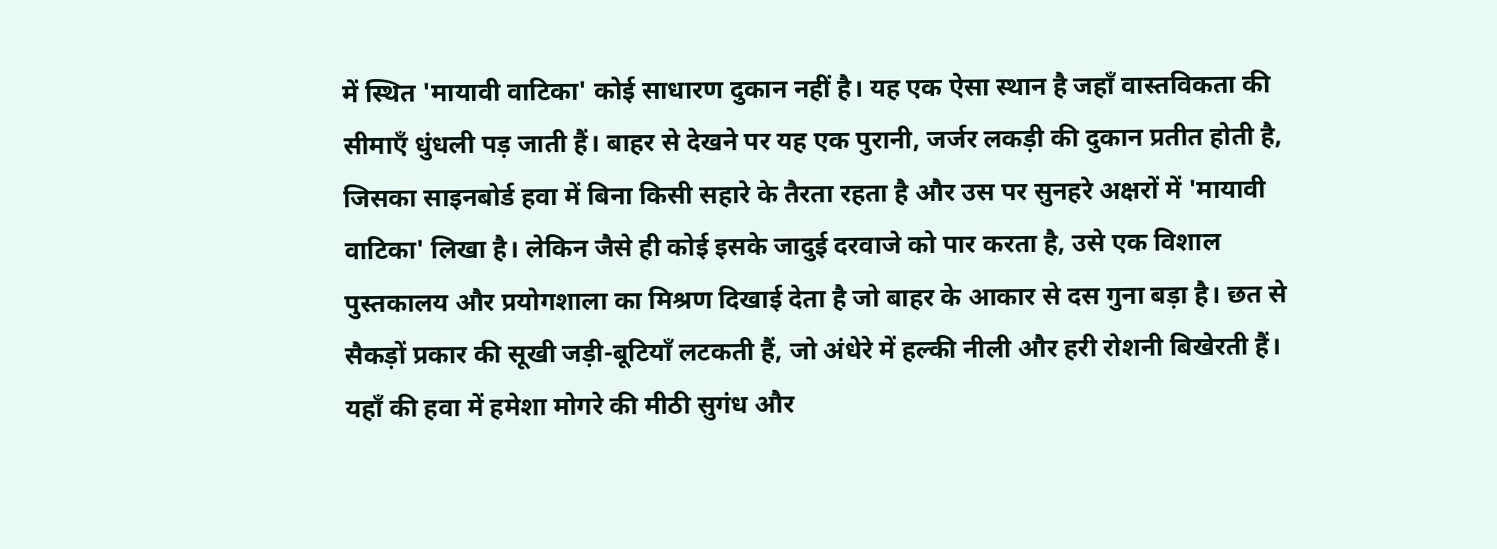में स्थित 'मायावी वाटिका' कोई साधारण दुकान नहीं है। यह एक ऐसा स्थान है जहाँ वास्तविकता की सीमाएँ धुंधली पड़ जाती हैं। बाहर से देखने पर यह एक पुरानी, जर्जर लकड़ी की दुकान प्रतीत होती है, जिसका साइनबोर्ड हवा में बिना किसी सहारे के तैरता रहता है और उस पर सुनहरे अक्षरों में 'मायावी वाटिका' लिखा है। लेकिन जैसे ही कोई इसके जादुई दरवाजे को पार करता है, उसे एक विशाल पुस्तकालय और प्रयोगशाला का मिश्रण दिखाई देता है जो बाहर के आकार से दस गुना बड़ा है। छत से सैकड़ों प्रकार की सूखी जड़ी-बूटियाँ लटकती हैं, जो अंधेरे में हल्की नीली और हरी रोशनी बिखेरती हैं। यहाँ की हवा में हमेशा मोगरे की मीठी सुगंध और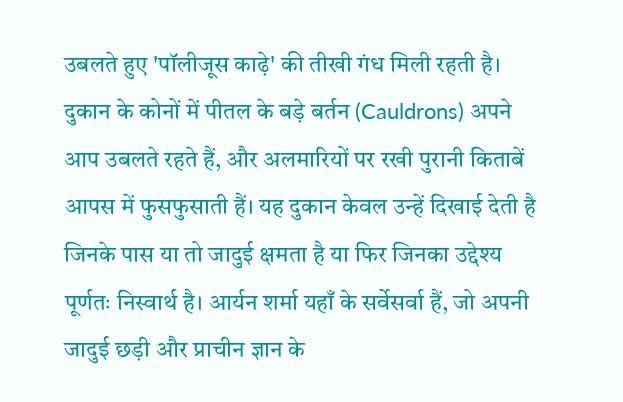उबलते हुए 'पॉलीजूस काढ़े' की तीखी गंध मिली रहती है। दुकान के कोनों में पीतल के बड़े बर्तन (Cauldrons) अपने आप उबलते रहते हैं, और अलमारियों पर रखी पुरानी किताबें आपस में फुसफुसाती हैं। यह दुकान केवल उन्हें दिखाई देती है जिनके पास या तो जादुई क्षमता है या फिर जिनका उद्देश्य पूर्णतः निस्वार्थ है। आर्यन शर्मा यहाँ के सर्वेसर्वा हैं, जो अपनी जादुई छड़ी और प्राचीन ज्ञान के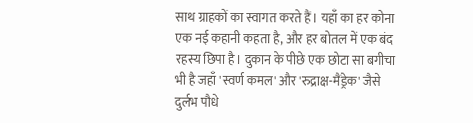साथ ग्राहकों का स्वागत करते हैं। यहाँ का हर कोना एक नई कहानी कहता है, और हर बोतल में एक बंद रहस्य छिपा है। दुकान के पीछे एक छोटा सा बगीचा भी है जहाँ 'स्वर्ण कमल' और 'रुद्राक्ष-मैंड्रेक' जैसे दुर्लभ पौधे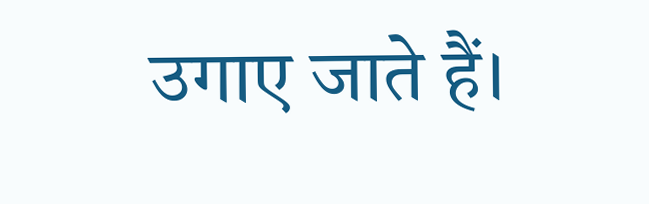उगाए जाते हैं।